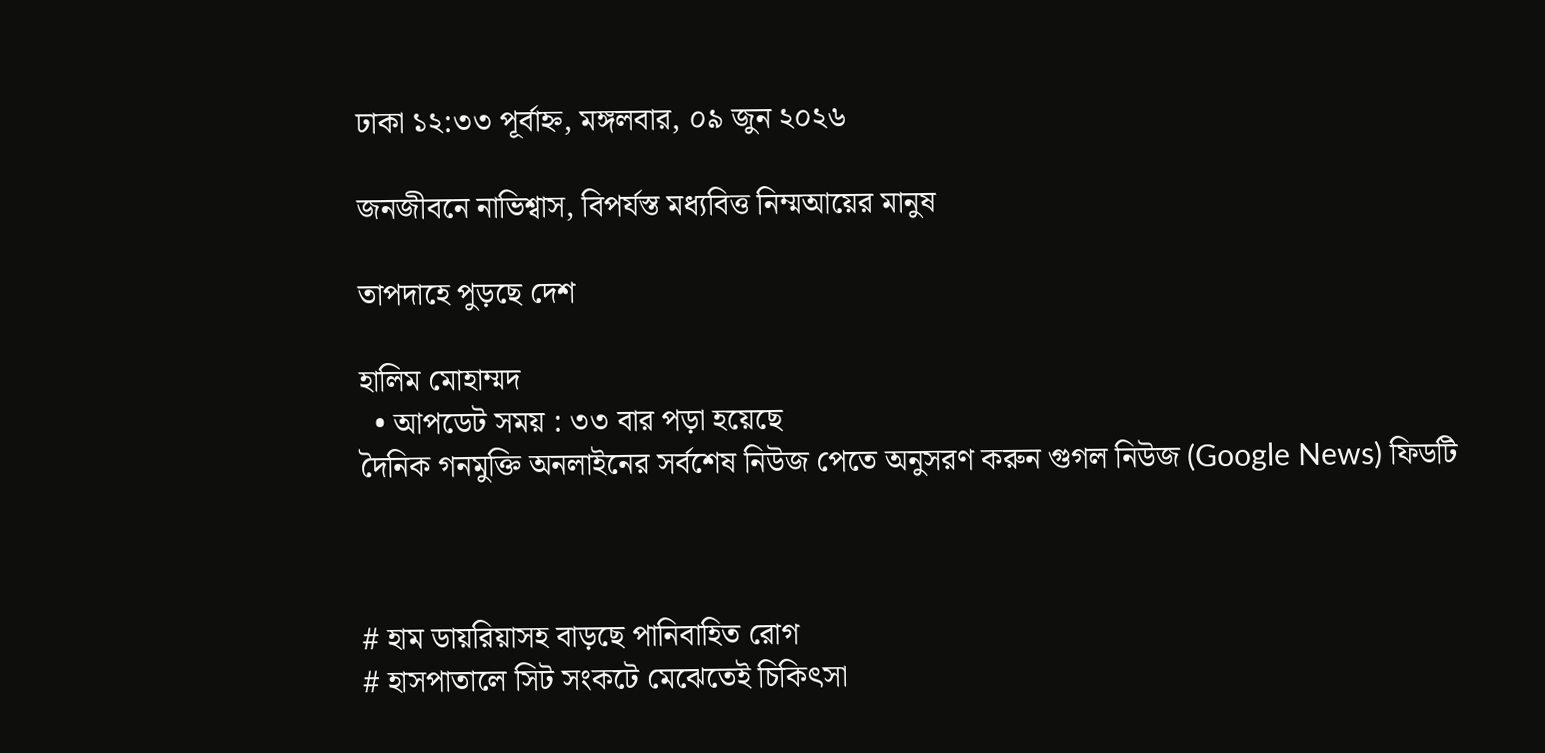ঢাকা ১২:৩৩ পূর্বাহ্ন, মঙ্গলবার, ০৯ জুন ২০২৬

জনজীবনে নাভিশ্বাস, বিপর্যস্ত মধ্যবিত্ত নিম্মআয়ের মানুষ

তাপদাহে পুড়ছে দেশ

হালিম মোহাম্মদ
  • আপডেট সময় : ৩৩ বার পড়া হয়েছে
দৈনিক গনমুক্তি অনলাইনের সর্বশেষ নিউজ পেতে অনুসরণ করুন গুগল নিউজ (Google News) ফিডটি



# হাম ডায়রিয়াসহ বাড়ছে পানিবাহিত রোগ
# হাসপাতালে সিট সংকটে মেঝেতেই চিকিৎসা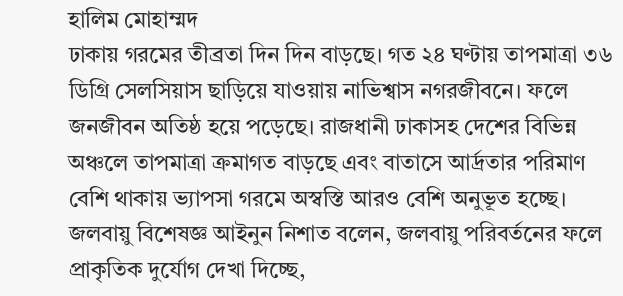হালিম মোহাম্মদ
ঢাকায় গরমের তীব্রতা দিন দিন বাড়ছে। গত ২৪ ঘণ্টায় তাপমাত্রা ৩৬ ডিগ্রি সেলসিয়াস ছাড়িয়ে যাওয়ায় নাভিশ্বাস নগরজীবনে। ফলে জনজীবন অতিষ্ঠ হয়ে পড়েছে। রাজধানী ঢাকাসহ দেশের বিভিন্ন অঞ্চলে তাপমাত্রা ক্রমাগত বাড়ছে এবং বাতাসে আর্দ্রতার পরিমাণ বেশি থাকায় ভ্যাপসা গরমে অস্বস্তি আরও বেশি অনুভূত হচ্ছে। জলবায়ু বিশেষজ্ঞ আইনুন নিশাত বলেন, জলবায়ু পরিবর্তনের ফলে প্রাকৃতিক দুর্যোগ দেখা দিচ্ছে,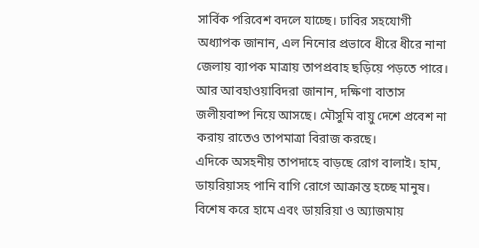সার্বিক পরিবেশ বদলে যাচ্ছে। ঢাবির সহযোগী অধ্যাপক জানান, এল নিনোর প্রভাবে ধীরে ধীরে নানা জেলায় ব্যাপক মাত্রায় তাপপ্রবাহ ছড়িয়ে পড়তে পারে। আর আবহাওয়াবিদরা জানান, দক্ষিণা বাতাস জলীয়বাষ্প নিয়ে আসছে। মৌসুমি বায়ু দেশে প্রবেশ না করায় রাতেও তাপমাত্রা বিরাজ করছে।
এদিকে অসহনীয় তাপদাহে বাড়ছে রোগ বালাই। হাম, ডায়রিয়াসহ পানি বাগি রোগে আক্রান্ত হচ্ছে মানুষ। বিশেষ করে হামে এবং ডায়রিয়া ও অ্যাজমায়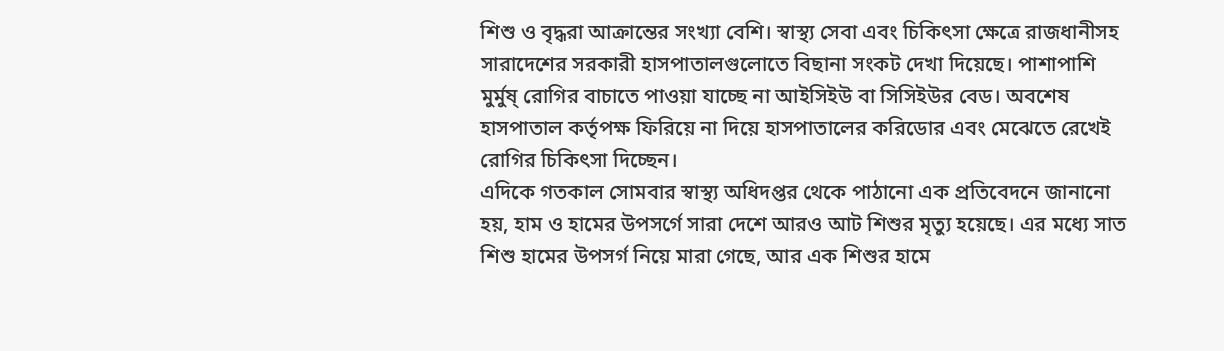শিশু ও বৃদ্ধরা আক্রান্তের সংখ্যা বেশি। স্বাস্থ্য সেবা এবং চিকিৎসা ক্ষেত্রে রাজধানীসহ সারাদেশের সরকারী হাসপাতালগুলোতে বিছানা সংকট দেখা দিয়েছে। পাশাপাশি মুর্মুষ্ রোগির বাচাতে পাওয়া যাচ্ছে না আইসিইউ বা সিসিইউর বেড। অবশেষ হাসপাতাল কর্তৃপক্ষ ফিরিয়ে না দিয়ে হাসপাতালের করিডোর এবং মেঝেতে রেখেই রোগির চিকিৎসা দিচ্ছেন।
এদিকে গতকাল সোমবার স্বাস্থ্য অধিদপ্তর থেকে পাঠানো এক প্রতিবেদনে জানানো হয়, হাম ও হামের উপসর্গে সারা দেশে আরও আট শিশুর মৃত্যু হয়েছে। এর মধ্যে সাত শিশু হামের উপসর্গ নিয়ে মারা গেছে, আর এক শিশুর হামে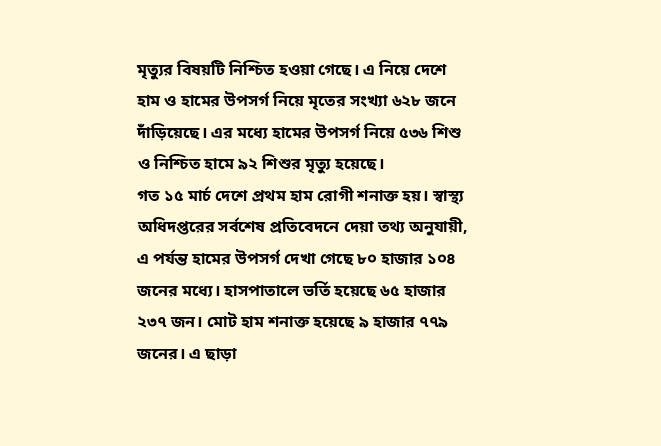মৃত্যুর বিষয়টি নিশ্চিত হওয়া গেছে। এ নিয়ে দেশে হাম ও হামের উপসর্গ নিয়ে মৃতের সংখ্যা ৬২৮ জনে দাঁড়িয়েছে। এর মধ্যে হামের উপসর্গ নিয়ে ৫৩৬ শিশু ও নিশ্চিত হামে ৯২ শিশুর মৃত্যু হয়েছে।
গত ১৫ মার্চ দেশে প্রথম হাম রোগী শনাক্ত হয়। স্বাস্থ্য অধিদপ্তরের সর্বশেষ প্রতিবেদনে দেয়া তথ্য অনুযায়ী, এ পর্যন্ত হামের উপসর্গ দেখা গেছে ৮০ হাজার ১০৪ জনের মধ্যে। হাসপাতালে ভর্তি হয়েছে ৬৫ হাজার ২৩৭ জন। মোট হাম শনাক্ত হয়েছে ৯ হাজার ৭৭৯ জনের। এ ছাড়া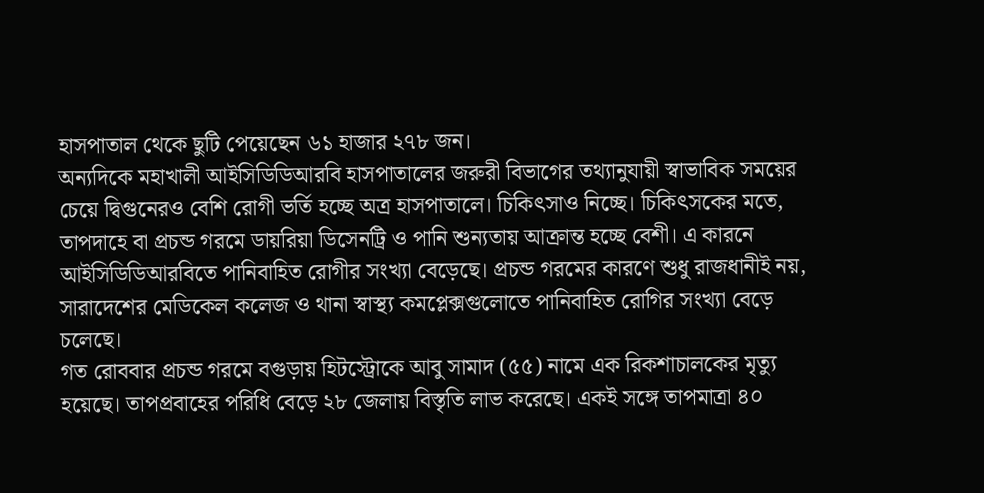হাসপাতাল থেকে ছুটি পেয়েছেন ৬১ হাজার ২৭৮ জন।
অন্যদিকে মহাখালী আইসিডিডিআরবি হাসপাতালের জরুরী বিভাগের তথ্যানুযায়ী স্বাভাবিক সময়ের চেয়ে দ্বিগুনেরও বেশি রোগী ভর্তি হচ্ছে অত্র হাসপাতালে। চিকিৎসাও নিচ্ছে। চিকিৎসকের মতে, তাপদাহে বা প্রচন্ড গরমে ডায়রিয়া ডিসেনট্রি ও পানি শুন্যতায় আক্রান্ত হচ্ছে বেশী। এ কারনে আইসিডিডিআরবিতে পানিবাহিত রোগীর সংখ্যা বেড়েছে। প্রচন্ড গরমের কারণে শুধু রাজধানীই নয়, সারাদেশের মেডিকেল কলেজ ও থানা স্বাস্থ্য কমপ্লেক্সগুলোতে পানিবাহিত রোগির সংখ্যা বেড়ে চলেছে।
গত রোববার প্রচন্ড গরমে বগুড়ায় হিটস্ট্রোকে আবু সামাদ (৫৫) নামে এক রিকশাচালকের মৃত্যু হয়েছে। তাপপ্রবাহের পরিধি বেড়ে ২৮ জেলায় বিস্তৃতি লাভ করেছে। একই সঙ্গে তাপমাত্রা ৪০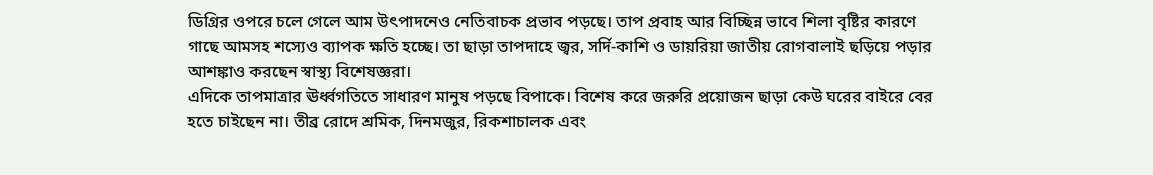ডিগ্রির ওপরে চলে গেলে আম উৎপাদনেও নেতিবাচক প্রভাব পড়ছে। তাপ প্রবাহ আর বিচ্ছিন্ন ভাবে শিলা বৃষ্টির কারণে গাছে আমসহ শস্যেও ব্যাপক ক্ষতি হচ্ছে। তা ছাড়া তাপদাহে জ্বর, সর্দি-কাশি ও ডায়রিয়া জাতীয় রোগবালাই ছড়িয়ে পড়ার আশঙ্কাও করছেন স্বাস্থ্য বিশেষজ্ঞরা।
এদিকে তাপমাত্রার ঊর্ধ্বগতিতে সাধারণ মানুষ পড়ছে বিপাকে। বিশেষ করে জরুরি প্রয়োজন ছাড়া কেউ ঘরের বাইরে বের হতে চাইছেন না। তীব্র রোদে শ্রমিক, দিনমজুর, রিকশাচালক এবং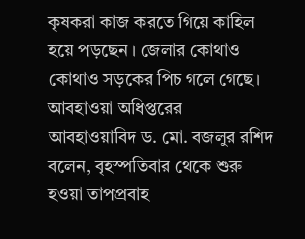কৃষকরা কাজ করতে গিয়ে কাহিল হয়ে পড়ছেন । জেলার কোথাও কোথাও সড়কের পিচ গলে গেছে।
আবহাওয়া অধিপ্তরের আবহাওয়াবিদ ড. মো. বজলুর রশিদ বলেন, বৃহস্পতিবার থেকে শুরু হওয়া তাপপ্রবাহ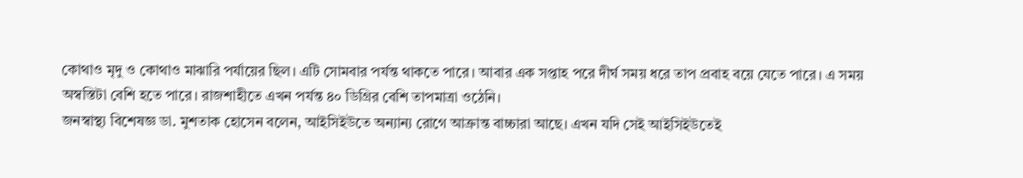কোথাও মৃদু ও কোথাও মাঝারি পর্যায়ের ছিল। এটি সোমবার পর্যন্ত থাকতে পারে। আবার এক সপ্তাহ পরে দীর্ঘ সময় ধরে তাপ প্রবাহ বয়ে যেতে পারে। এ সময় অস্বস্তিটা বেশি হতে পারে। রাজশাহীতে এখন পর্যন্ত ৪০ ডিগ্রির বেশি তাপমাত্রা ওঠেনি।
জনস্বাস্থ্য বিশেষজ্ঞ ডা. মুশতাক হোসেন বলেন, আইসিইউতে অন্যান্য রোগে আক্রান্ত বাচ্চারা আছে। এখন যদি সেই আইসিইউতেই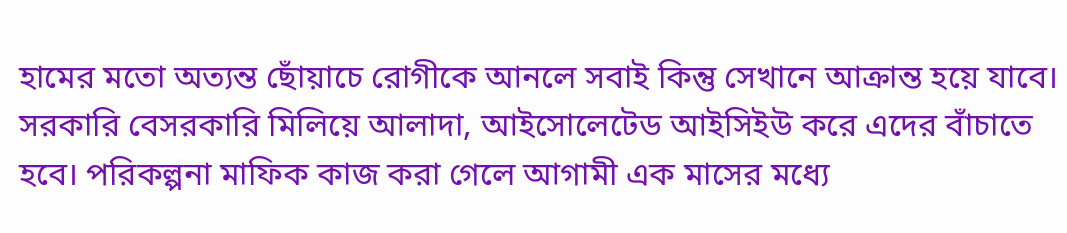হামের মতো অত্যন্ত ছোঁয়াচে রোগীকে আনলে সবাই কিন্তু সেখানে আক্রান্ত হয়ে যাবে। সরকারি বেসরকারি মিলিয়ে আলাদা, আইসোলেটেড আইসিইউ করে এদের বাঁচাতে হবে। পরিকল্পনা মাফিক কাজ করা গেলে আগামী এক মাসের মধ্যে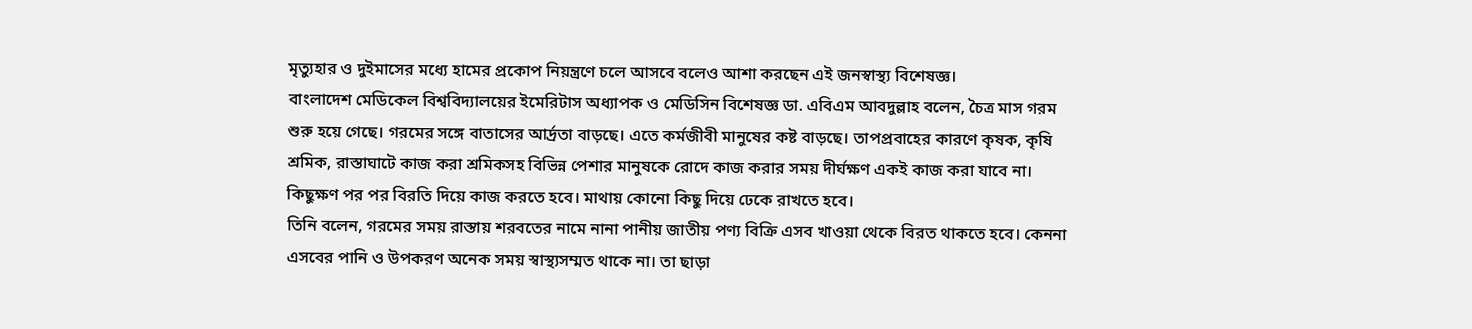মৃত্যুহার ও দুইমাসের মধ্যে হামের প্রকোপ নিয়ন্ত্রণে চলে আসবে বলেও আশা করছেন এই জনস্বাস্থ্য বিশেষজ্ঞ।
বাংলাদেশ মেডিকেল বিশ্ববিদ্যালয়ের ইমেরিটাস অধ্যাপক ও মেডিসিন বিশেষজ্ঞ ডা. এবিএম আবদুল্লাহ বলেন, চৈত্র মাস গরম শুরু হয়ে গেছে। গরমের সঙ্গে বাতাসের আর্দ্রতা বাড়ছে। এতে কর্মজীবী মানুষের কষ্ট বাড়ছে। তাপপ্রবাহের কারণে কৃষক, কৃষি শ্রমিক, রাস্তাঘাটে কাজ করা শ্রমিকসহ বিভিন্ন পেশার মানুষকে রোদে কাজ করার সময় দীর্ঘক্ষণ একই কাজ করা যাবে না। কিছুক্ষণ পর পর বিরতি দিয়ে কাজ করতে হবে। মাথায় কোনো কিছু দিয়ে ঢেকে রাখতে হবে।
তিনি বলেন, গরমের সময় রাস্তায় শরবতের নামে নানা পানীয় জাতীয় পণ্য বিক্রি এসব খাওয়া থেকে বিরত থাকতে হবে। কেননা এসবের পানি ও উপকরণ অনেক সময় স্বাস্থ্যসম্মত থাকে না। তা ছাড়া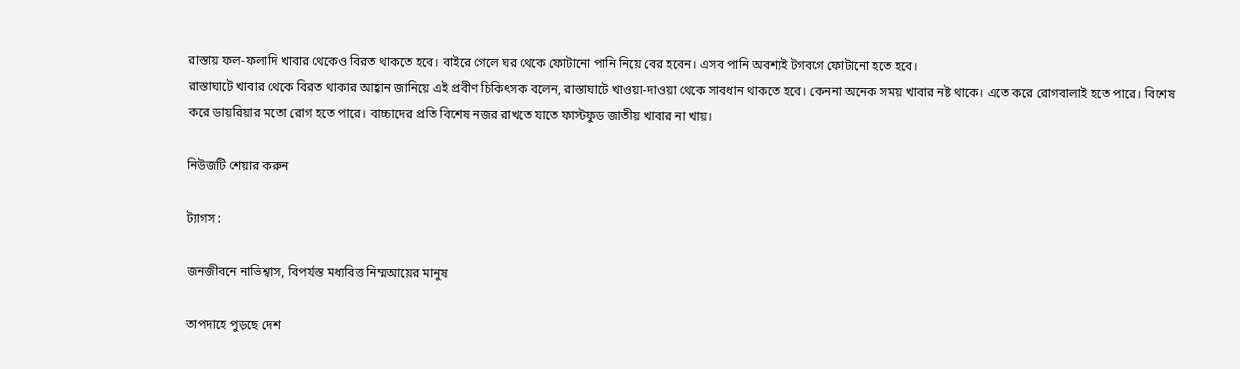রাস্তায় ফল-ফলাদি খাবার থেকেও বিরত থাকতে হবে। বাইরে গেলে ঘর থেকে ফোটানো পানি নিয়ে বের হবেন। এসব পানি অবশ্যই টগবগে ফোটানো হতে হবে।
রাস্তাঘাটে খাবার থেকে বিরত থাকার আহ্বান জানিয়ে এই প্রবীণ চিকিৎসক বলেন, রাস্তাঘাটে খাওয়া-দাওয়া থেকে সাবধান থাকতে হবে। কেননা অনেক সময় খাবার নষ্ট থাকে। এতে করে রোগবালাই হতে পারে। বিশেষ করে ডায়রিয়ার মতো রোগ হতে পারে। বাচ্চাদের প্রতি বিশেষ নজর রাখতে যাতে ফাস্টফুড জাতীয় খাবার না খায়।

নিউজটি শেয়ার করুন

ট্যাগস :

জনজীবনে নাভিশ্বাস, বিপর্যস্ত মধ্যবিত্ত নিম্মআয়ের মানুষ

তাপদাহে পুড়ছে দেশ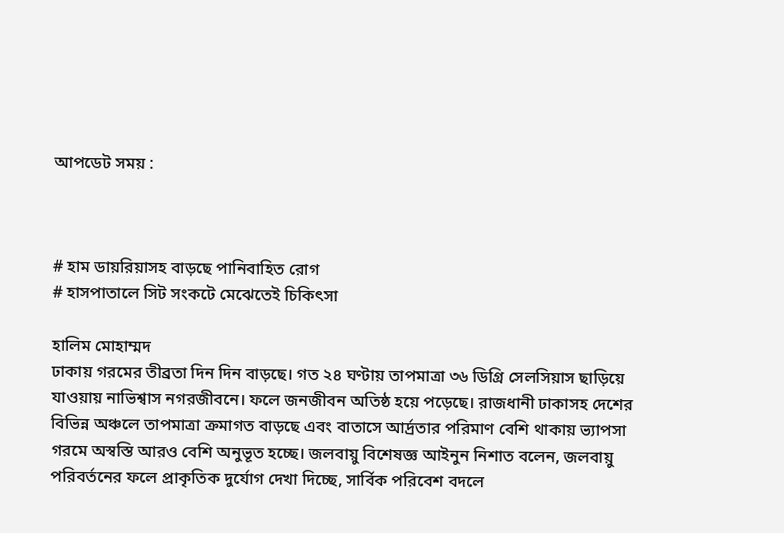আপডেট সময় :



# হাম ডায়রিয়াসহ বাড়ছে পানিবাহিত রোগ
# হাসপাতালে সিট সংকটে মেঝেতেই চিকিৎসা

হালিম মোহাম্মদ
ঢাকায় গরমের তীব্রতা দিন দিন বাড়ছে। গত ২৪ ঘণ্টায় তাপমাত্রা ৩৬ ডিগ্রি সেলসিয়াস ছাড়িয়ে যাওয়ায় নাভিশ্বাস নগরজীবনে। ফলে জনজীবন অতিষ্ঠ হয়ে পড়েছে। রাজধানী ঢাকাসহ দেশের বিভিন্ন অঞ্চলে তাপমাত্রা ক্রমাগত বাড়ছে এবং বাতাসে আর্দ্রতার পরিমাণ বেশি থাকায় ভ্যাপসা গরমে অস্বস্তি আরও বেশি অনুভূত হচ্ছে। জলবায়ু বিশেষজ্ঞ আইনুন নিশাত বলেন, জলবায়ু পরিবর্তনের ফলে প্রাকৃতিক দুর্যোগ দেখা দিচ্ছে, সার্বিক পরিবেশ বদলে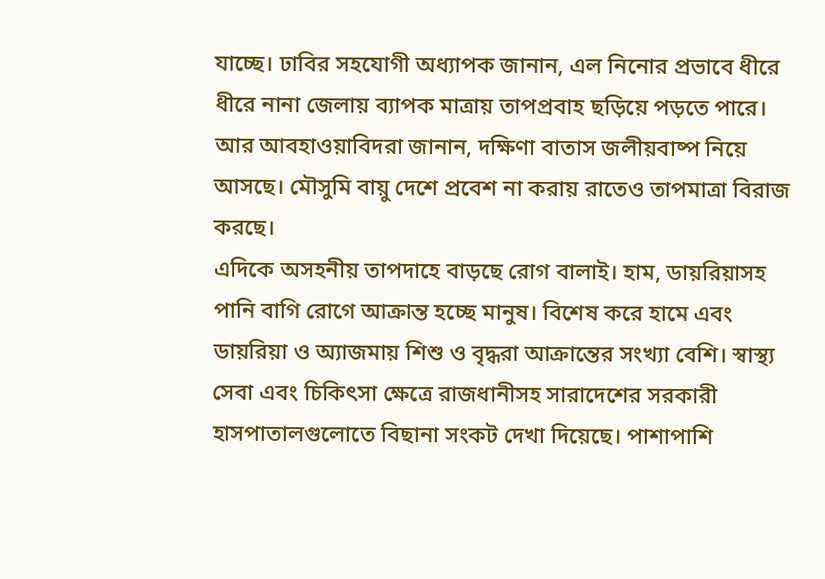যাচ্ছে। ঢাবির সহযোগী অধ্যাপক জানান, এল নিনোর প্রভাবে ধীরে ধীরে নানা জেলায় ব্যাপক মাত্রায় তাপপ্রবাহ ছড়িয়ে পড়তে পারে। আর আবহাওয়াবিদরা জানান, দক্ষিণা বাতাস জলীয়বাষ্প নিয়ে আসছে। মৌসুমি বায়ু দেশে প্রবেশ না করায় রাতেও তাপমাত্রা বিরাজ করছে।
এদিকে অসহনীয় তাপদাহে বাড়ছে রোগ বালাই। হাম, ডায়রিয়াসহ পানি বাগি রোগে আক্রান্ত হচ্ছে মানুষ। বিশেষ করে হামে এবং ডায়রিয়া ও অ্যাজমায় শিশু ও বৃদ্ধরা আক্রান্তের সংখ্যা বেশি। স্বাস্থ্য সেবা এবং চিকিৎসা ক্ষেত্রে রাজধানীসহ সারাদেশের সরকারী হাসপাতালগুলোতে বিছানা সংকট দেখা দিয়েছে। পাশাপাশি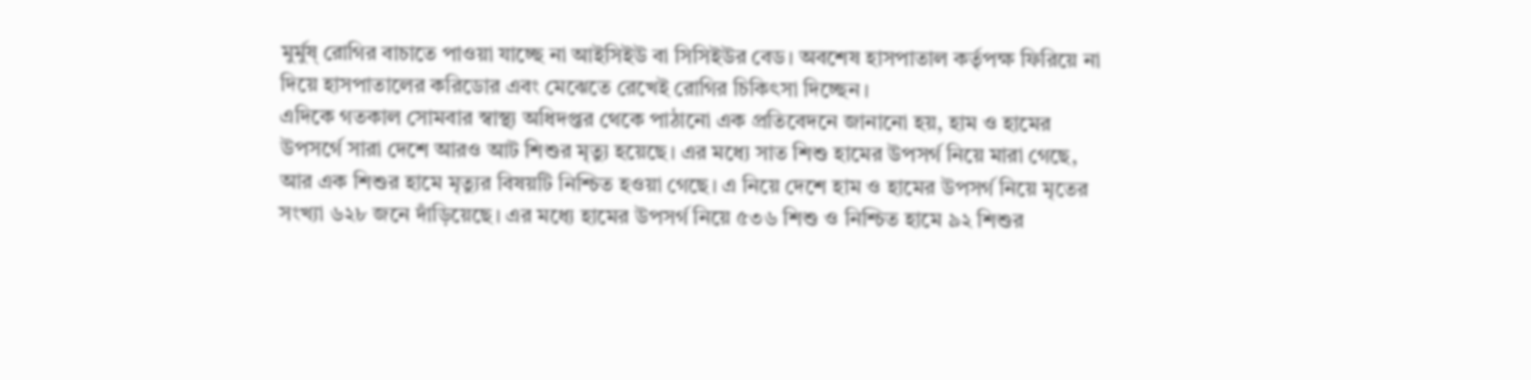মুর্মুষ্ রোগির বাচাতে পাওয়া যাচ্ছে না আইসিইউ বা সিসিইউর বেড। অবশেষ হাসপাতাল কর্তৃপক্ষ ফিরিয়ে না দিয়ে হাসপাতালের করিডোর এবং মেঝেতে রেখেই রোগির চিকিৎসা দিচ্ছেন।
এদিকে গতকাল সোমবার স্বাস্থ্য অধিদপ্তর থেকে পাঠানো এক প্রতিবেদনে জানানো হয়, হাম ও হামের উপসর্গে সারা দেশে আরও আট শিশুর মৃত্যু হয়েছে। এর মধ্যে সাত শিশু হামের উপসর্গ নিয়ে মারা গেছে, আর এক শিশুর হামে মৃত্যুর বিষয়টি নিশ্চিত হওয়া গেছে। এ নিয়ে দেশে হাম ও হামের উপসর্গ নিয়ে মৃতের সংখ্যা ৬২৮ জনে দাঁড়িয়েছে। এর মধ্যে হামের উপসর্গ নিয়ে ৫৩৬ শিশু ও নিশ্চিত হামে ৯২ শিশুর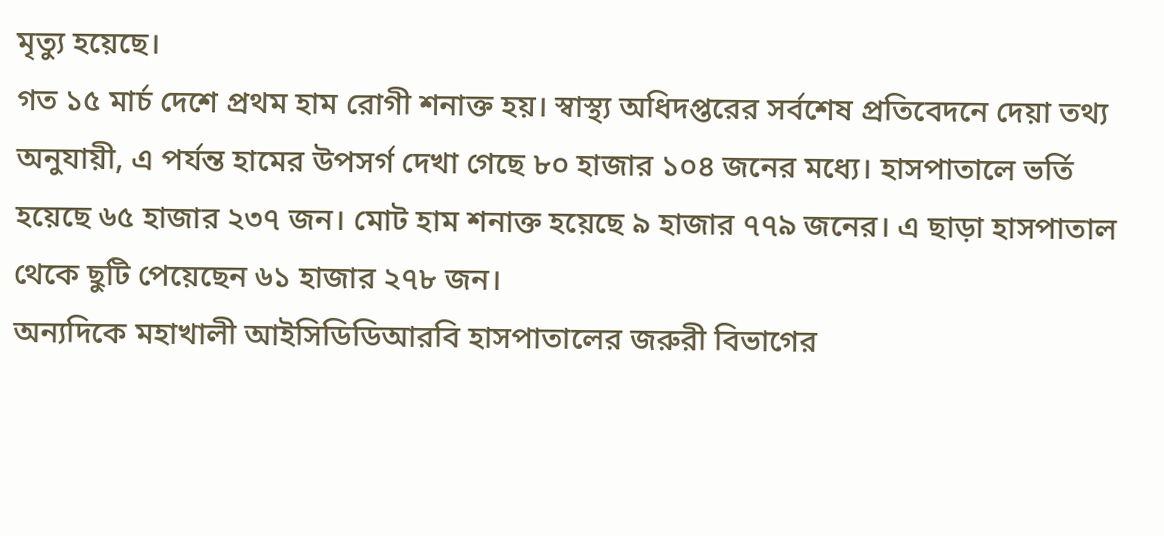মৃত্যু হয়েছে।
গত ১৫ মার্চ দেশে প্রথম হাম রোগী শনাক্ত হয়। স্বাস্থ্য অধিদপ্তরের সর্বশেষ প্রতিবেদনে দেয়া তথ্য অনুযায়ী, এ পর্যন্ত হামের উপসর্গ দেখা গেছে ৮০ হাজার ১০৪ জনের মধ্যে। হাসপাতালে ভর্তি হয়েছে ৬৫ হাজার ২৩৭ জন। মোট হাম শনাক্ত হয়েছে ৯ হাজার ৭৭৯ জনের। এ ছাড়া হাসপাতাল থেকে ছুটি পেয়েছেন ৬১ হাজার ২৭৮ জন।
অন্যদিকে মহাখালী আইসিডিডিআরবি হাসপাতালের জরুরী বিভাগের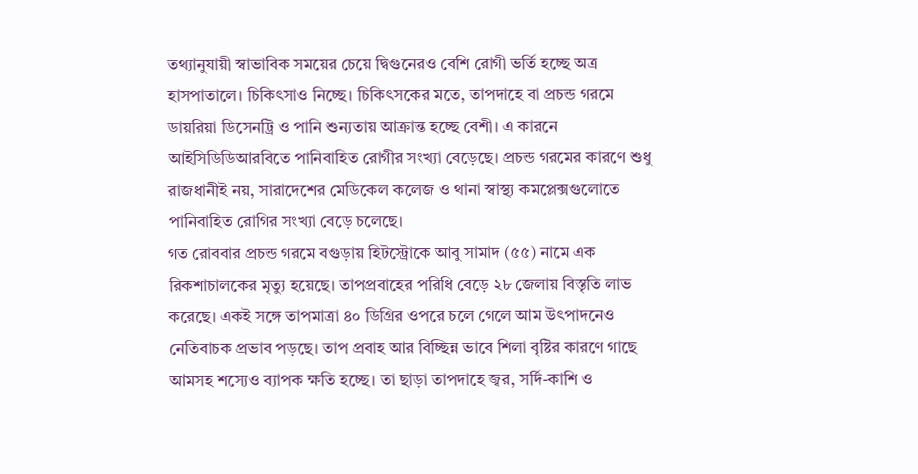তথ্যানুযায়ী স্বাভাবিক সময়ের চেয়ে দ্বিগুনেরও বেশি রোগী ভর্তি হচ্ছে অত্র হাসপাতালে। চিকিৎসাও নিচ্ছে। চিকিৎসকের মতে, তাপদাহে বা প্রচন্ড গরমে ডায়রিয়া ডিসেনট্রি ও পানি শুন্যতায় আক্রান্ত হচ্ছে বেশী। এ কারনে আইসিডিডিআরবিতে পানিবাহিত রোগীর সংখ্যা বেড়েছে। প্রচন্ড গরমের কারণে শুধু রাজধানীই নয়, সারাদেশের মেডিকেল কলেজ ও থানা স্বাস্থ্য কমপ্লেক্সগুলোতে পানিবাহিত রোগির সংখ্যা বেড়ে চলেছে।
গত রোববার প্রচন্ড গরমে বগুড়ায় হিটস্ট্রোকে আবু সামাদ (৫৫) নামে এক রিকশাচালকের মৃত্যু হয়েছে। তাপপ্রবাহের পরিধি বেড়ে ২৮ জেলায় বিস্তৃতি লাভ করেছে। একই সঙ্গে তাপমাত্রা ৪০ ডিগ্রির ওপরে চলে গেলে আম উৎপাদনেও নেতিবাচক প্রভাব পড়ছে। তাপ প্রবাহ আর বিচ্ছিন্ন ভাবে শিলা বৃষ্টির কারণে গাছে আমসহ শস্যেও ব্যাপক ক্ষতি হচ্ছে। তা ছাড়া তাপদাহে জ্বর, সর্দি-কাশি ও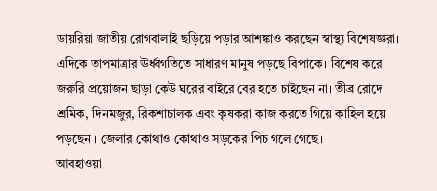ডায়রিয়া জাতীয় রোগবালাই ছড়িয়ে পড়ার আশঙ্কাও করছেন স্বাস্থ্য বিশেষজ্ঞরা।
এদিকে তাপমাত্রার ঊর্ধ্বগতিতে সাধারণ মানুষ পড়ছে বিপাকে। বিশেষ করে জরুরি প্রয়োজন ছাড়া কেউ ঘরের বাইরে বের হতে চাইছেন না। তীব্র রোদে শ্রমিক, দিনমজুর, রিকশাচালক এবং কৃষকরা কাজ করতে গিয়ে কাহিল হয়ে পড়ছেন । জেলার কোথাও কোথাও সড়কের পিচ গলে গেছে।
আবহাওয়া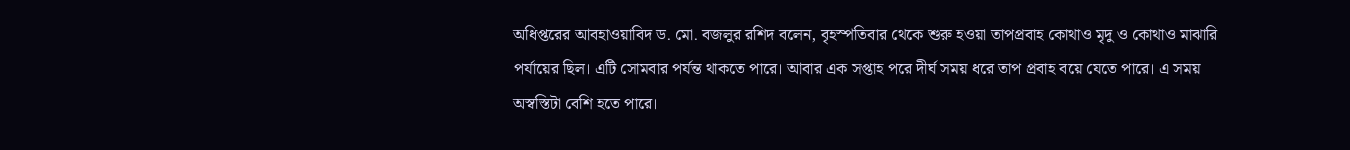অধিপ্তরের আবহাওয়াবিদ ড. মো. বজলুর রশিদ বলেন, বৃহস্পতিবার থেকে শুরু হওয়া তাপপ্রবাহ কোথাও মৃদু ও কোথাও মাঝারি পর্যায়ের ছিল। এটি সোমবার পর্যন্ত থাকতে পারে। আবার এক সপ্তাহ পরে দীর্ঘ সময় ধরে তাপ প্রবাহ বয়ে যেতে পারে। এ সময় অস্বস্তিটা বেশি হতে পারে।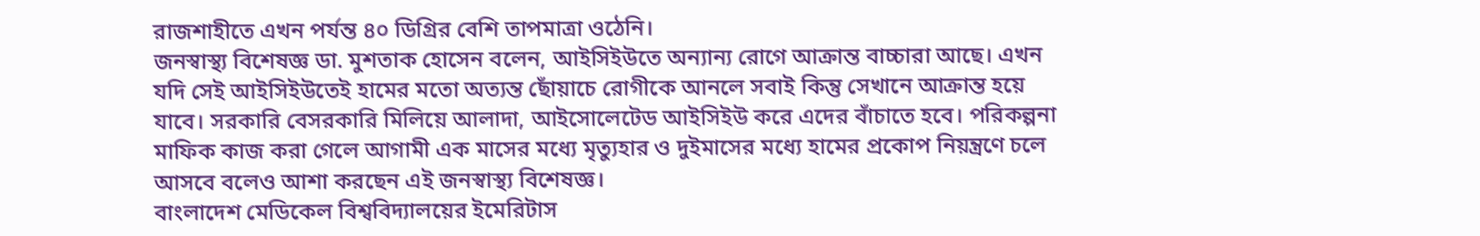রাজশাহীতে এখন পর্যন্ত ৪০ ডিগ্রির বেশি তাপমাত্রা ওঠেনি।
জনস্বাস্থ্য বিশেষজ্ঞ ডা. মুশতাক হোসেন বলেন, আইসিইউতে অন্যান্য রোগে আক্রান্ত বাচ্চারা আছে। এখন যদি সেই আইসিইউতেই হামের মতো অত্যন্ত ছোঁয়াচে রোগীকে আনলে সবাই কিন্তু সেখানে আক্রান্ত হয়ে যাবে। সরকারি বেসরকারি মিলিয়ে আলাদা, আইসোলেটেড আইসিইউ করে এদের বাঁচাতে হবে। পরিকল্পনা মাফিক কাজ করা গেলে আগামী এক মাসের মধ্যে মৃত্যুহার ও দুইমাসের মধ্যে হামের প্রকোপ নিয়ন্ত্রণে চলে আসবে বলেও আশা করছেন এই জনস্বাস্থ্য বিশেষজ্ঞ।
বাংলাদেশ মেডিকেল বিশ্ববিদ্যালয়ের ইমেরিটাস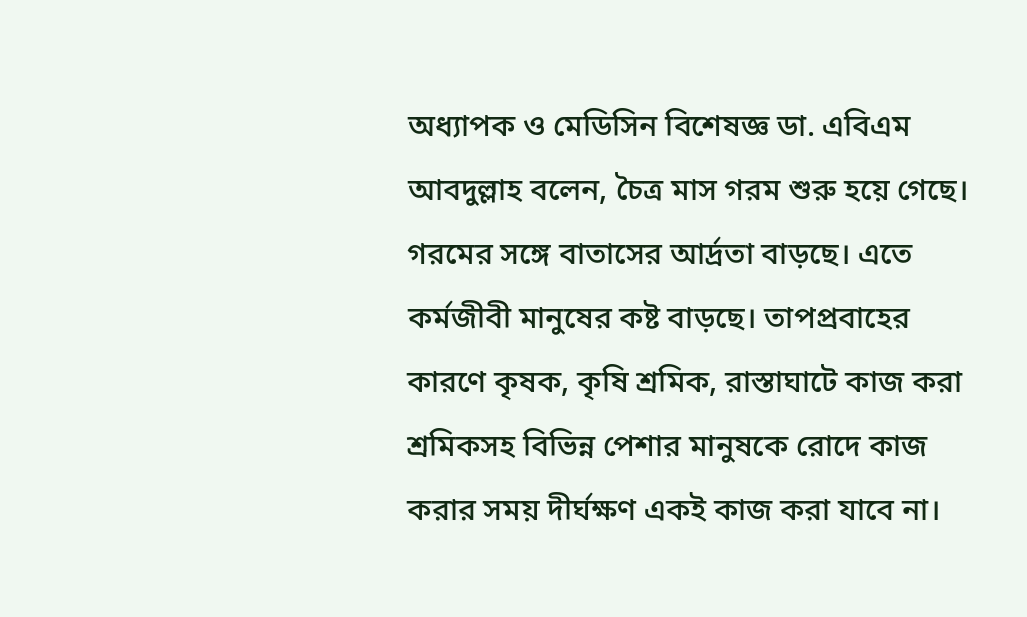অধ্যাপক ও মেডিসিন বিশেষজ্ঞ ডা. এবিএম আবদুল্লাহ বলেন, চৈত্র মাস গরম শুরু হয়ে গেছে। গরমের সঙ্গে বাতাসের আর্দ্রতা বাড়ছে। এতে কর্মজীবী মানুষের কষ্ট বাড়ছে। তাপপ্রবাহের কারণে কৃষক, কৃষি শ্রমিক, রাস্তাঘাটে কাজ করা শ্রমিকসহ বিভিন্ন পেশার মানুষকে রোদে কাজ করার সময় দীর্ঘক্ষণ একই কাজ করা যাবে না।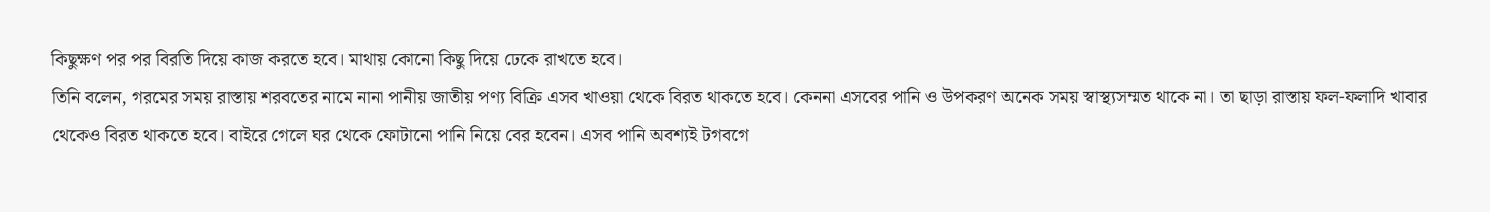কিছুক্ষণ পর পর বিরতি দিয়ে কাজ করতে হবে। মাথায় কোনো কিছু দিয়ে ঢেকে রাখতে হবে।
তিনি বলেন, গরমের সময় রাস্তায় শরবতের নামে নানা পানীয় জাতীয় পণ্য বিক্রি এসব খাওয়া থেকে বিরত থাকতে হবে। কেননা এসবের পানি ও উপকরণ অনেক সময় স্বাস্থ্যসম্মত থাকে না। তা ছাড়া রাস্তায় ফল-ফলাদি খাবার থেকেও বিরত থাকতে হবে। বাইরে গেলে ঘর থেকে ফোটানো পানি নিয়ে বের হবেন। এসব পানি অবশ্যই টগবগে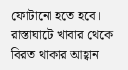ফোটানো হতে হবে।
রাস্তাঘাটে খাবার থেকে বিরত থাকার আহ্বান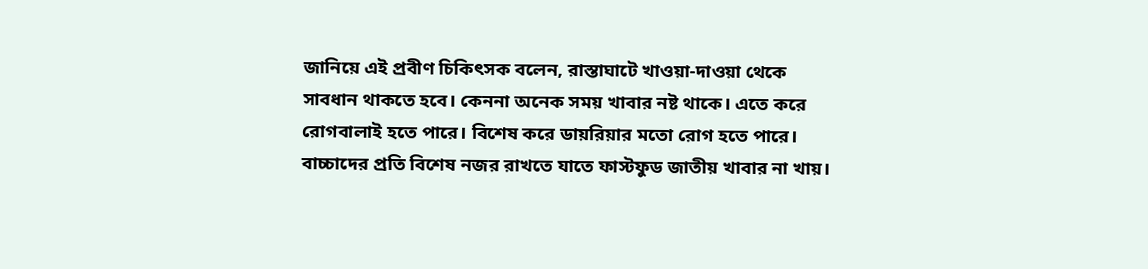জানিয়ে এই প্রবীণ চিকিৎসক বলেন, রাস্তাঘাটে খাওয়া-দাওয়া থেকে সাবধান থাকতে হবে। কেননা অনেক সময় খাবার নষ্ট থাকে। এতে করে রোগবালাই হতে পারে। বিশেষ করে ডায়রিয়ার মতো রোগ হতে পারে। বাচ্চাদের প্রতি বিশেষ নজর রাখতে যাতে ফাস্টফুড জাতীয় খাবার না খায়।